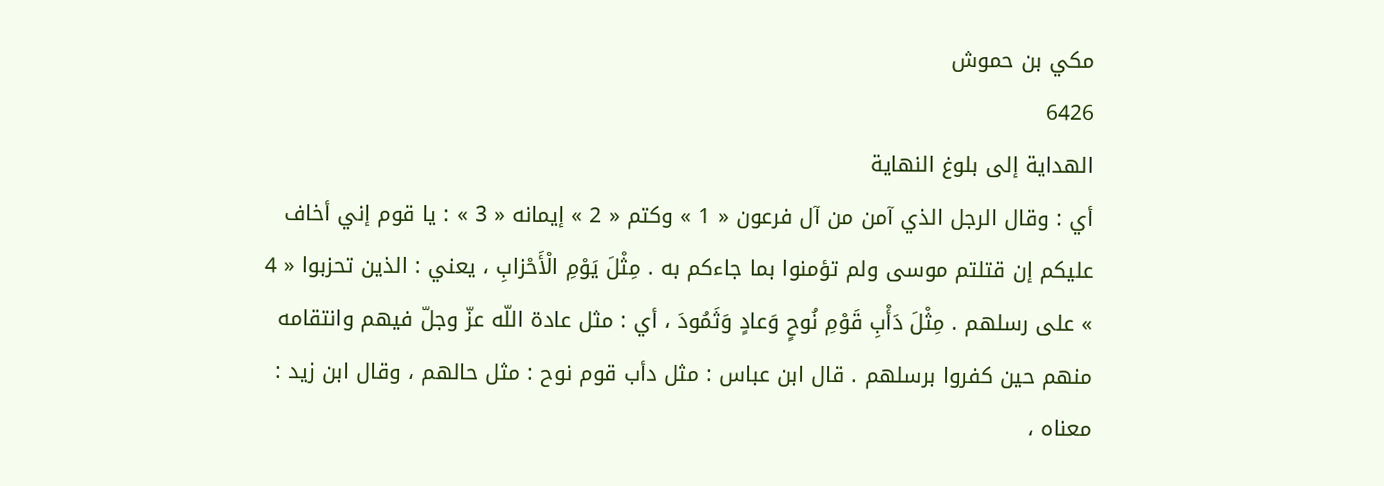مكي بن حموش
6426
الهداية إلى بلوغ النهاية
أي : وقال الرجل الذي آمن من آل فرعون « 1 » وكتم « 2 » إيمانه « 3 » : يا قوم إني أخاف عليكم إن قتلتم موسى ولم تؤمنوا بما جاءكم به . مِثْلَ يَوْمِ الْأَحْزابِ ، يعني : الذين تحزبوا « 4 » على رسلهم . مِثْلَ دَأْبِ قَوْمِ نُوحٍ وَعادٍ وَثَمُودَ ، أي : مثل عادة اللّه عزّ وجلّ فيهم وانتقامه منهم حين كفروا برسلهم . قال ابن عباس : مثل دأب قوم نوح : مثل حالهم ، وقال ابن زيد : معناه ،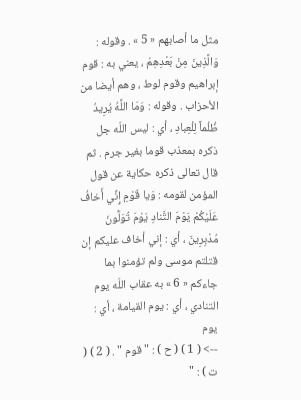مثل ما أصابهم « 5 » . وقوله : وَالَّذِينَ مِنْ بَعْدِهِمْ ، يعني به : قوم إبراهيم وقوم لوط ، وهم أيضا من الأحزاب . وقوله : وَمَا اللَّهُ يُرِيدُ ظُلْماً لِلْعِبادِ ، أي : ليس اللّه جل ذكره بمعذب قوما بغير جرم . ثم قال تعالى ذكره حكاية عن قول المؤمن لقومه : وَيا قَوْمِ إِنِّي أَخافُ عَلَيْكُمْ يَوْمَ التَّنادِ يَوْمَ تُوَلُّونَ مُدْبِرِينَ ، أي : إني أخاف عليكم إن قتلتم موسى ولم تؤمنوا بما جاءكم « 6 » به عقاب اللّه يوم التنادي ، أي : يوم القيامة ، أي : يوم
--> ( 1 ) ( ح ) : " قوم " . ( 2 ) ( ت ) : "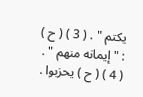يكتم " . ( 3 ) ( ح ) : " إيمانه منهم " . ( 4 ) ( ح ) يحزبوا .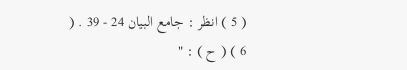( 5 ) انظر : جامع البيان 24 - 39 . ( 6 ) ( ح ) : "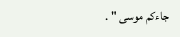جاءكم موسى " .